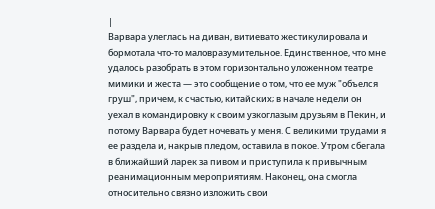|
Варвара улеглась на диван, витиевато жестикулировала и бормотала что-то маловразумительное. Единственное, что мне удалось разобрать в этом горизонтально уложенном театре мимики и жеста — это сообщение о том, что ее муж "объелся груш", причем, к счастью, китайских; в начале недели он уехал в командировку к своим узкоглазым друзьям в Пекин, и потому Варвара будет ночевать у меня. С великими трудами я ее раздела и, накрыв пледом, оставила в покое. Утром сбегала в ближайший ларек за пивом и приступила к привычным реанимационным мероприятиям. Наконец, она смогла относительно связно изложить свои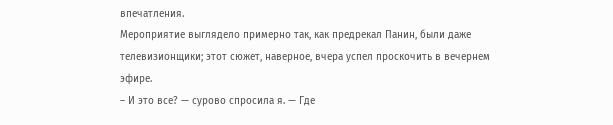впечатления.
Мероприятие выглядело примерно так, как предрекал Панин, были даже телевизионщики; этот сюжет, наверное, вчера успел проскочить в вечернем эфире.
– И это все? — сурово спросила я. — Где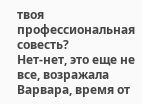твоя профессиональная совесть?
Нет-нет, это еще не все, возражала Варвара, время от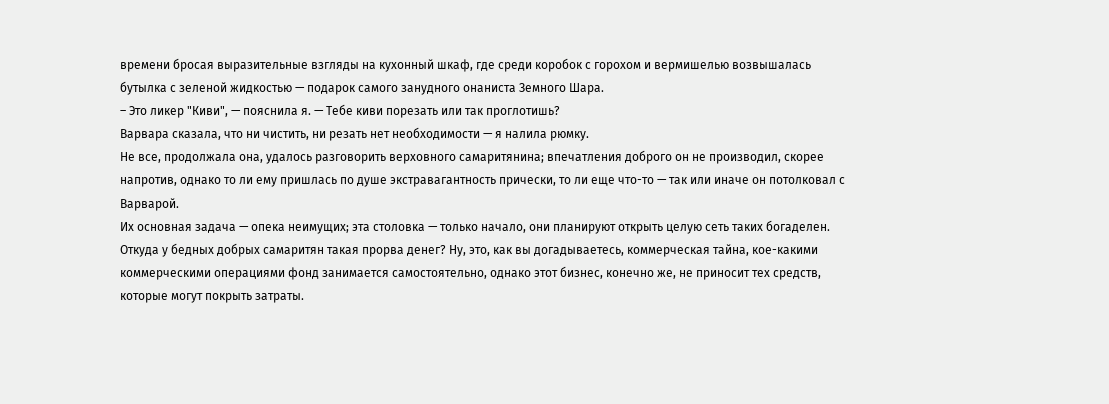времени бросая выразительные взгляды на кухонный шкаф, где среди коробок с горохом и вермишелью возвышалась бутылка с зеленой жидкостью — подарок самого занудного онаниста Земного Шара.
– Это ликер "Киви", — пояснила я. — Тебе киви порезать или так проглотишь?
Варвара сказала, что ни чистить, ни резать нет необходимости — я налила рюмку.
Не все, продолжала она, удалось разговорить верховного самаритянина; впечатления доброго он не производил, скорее напротив, однако то ли ему пришлась по душе экстравагантность прически, то ли еще что-то — так или иначе он потолковал с Варварой.
Их основная задача — опека неимущих; эта столовка — только начало, они планируют открыть целую сеть таких богаделен. Откуда у бедных добрых самаритян такая прорва денег? Ну, это, как вы догадываетесь, коммерческая тайна, кое-какими коммерческими операциями фонд занимается самостоятельно, однако этот бизнес, конечно же, не приносит тех средств, которые могут покрыть затраты.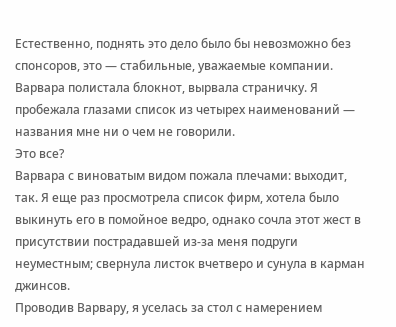Естественно, поднять это дело было бы невозможно без спонсоров, это — стабильные, уважаемые компании.
Варвара полистала блокнот, вырвала страничку. Я пробежала глазами список из четырех наименований — названия мне ни о чем не говорили.
Это все?
Варвара с виноватым видом пожала плечами: выходит, так. Я еще раз просмотрела список фирм, хотела было выкинуть его в помойное ведро, однако сочла этот жест в присутствии пострадавшей из-за меня подруги неуместным; свернула листок вчетверо и сунула в карман джинсов.
Проводив Варвару, я уселась за стол с намерением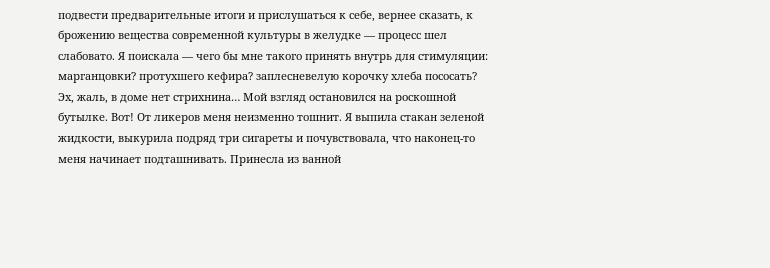подвести предварительные итоги и прислушаться к себе, вернее сказать, к брожению вещества современной культуры в желудке — процесс шел слабовато. Я поискала — чего бы мне такого принять внутрь для стимуляции: марганцовки? протухшего кефира? заплесневелую корочку хлеба пососать? Эх, жаль, в доме нет стрихнина… Мой взгляд остановился на роскошной бутылке. Вот! От ликеров меня неизменно тошнит. Я выпила стакан зеленой жидкости, выкурила подряд три сигареты и почувствовала, что наконец-то меня начинает подташнивать. Принесла из ванной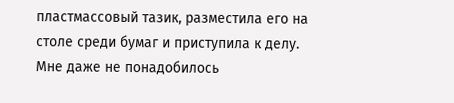пластмассовый тазик, разместила его на столе среди бумаг и приступила к делу.
Мне даже не понадобилось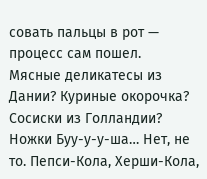совать пальцы в рот — процесс сам пошел.
Мясные деликатесы из Дании? Куриные окорочка? Сосиски из Голландии? Ножки Буу-у-у-ша… Нет, не то. Пепси-Кола, Херши-Кола,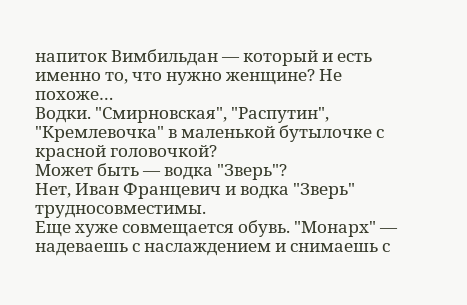напиток Вимбильдан — который и есть именно то, что нужно женщине? Не похоже…
Водки. "Смирновская", "Распутин", "Кремлевочка" в маленькой бутылочке с красной головочкой?
Может быть — водка "Зверь"?
Нет, Иван Францевич и водка "Зверь" трудносовместимы.
Еще хуже совмещается обувь. "Монарх" — надеваешь с наслаждением и снимаешь с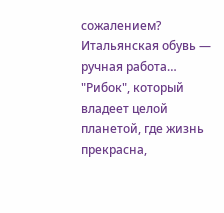сожалением? Итальянская обувь — ручная работа… "Рибок", который владеет целой планетой, где жизнь прекрасна,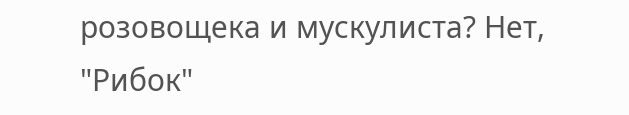розовощека и мускулиста? Нет, "Рибок"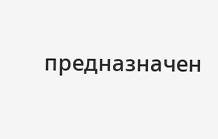предназначен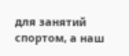для занятий спортом, а наш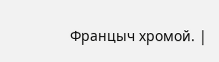Францыч хромой. |